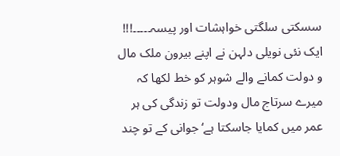سسکتی سلگتی خواہشات اور پیسہ۔۔۔۔۔!!!
ایک نئی نویلی دلہن نے اپنے بیرون ملک مال و دولت کمانے والے شوہر کو خط لکھا کہ میرے سرتاج مال ودولت تو زندگی کی ہر عمر میں کمایا جاسکتا ہے‘ جوانی کے تو چند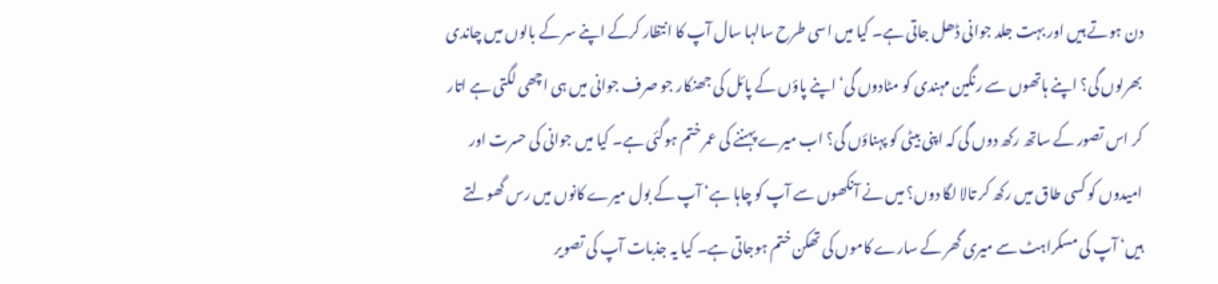دن ہوتے ہیں اور بہت جلد جوانی ڈھل جاتی ہے۔ کیا میں اسی طرح سالہا سال آپ کا انتظار کرکے اپنے سر کے بالوں میں چاندی بھرلوں گی؟ اپنے ہاتھوں سے رنگین مہندی کو مٹادوں گی‘ اپنے پاؤں کے پائل کی جھنکار جو صرف جوانی میں ہی اچھی لگتی ہے اتار کر اس تصور کے ساتھ رکھ دوں گی کہ اپنی بیٹی کو پہناؤں گی؟ اب میرے پہننے کی عمر ختم ہوگئی ہے۔ کیا میں جوانی کی حسرت اور امیدوں کو کسی طاق میں رکھ کر تالا لگا دوں؟ میں نے آنکھوں سے آپ کو چاہا ہے‘ آپ کے بول میرے کانوں میں رس گھولتے ہیں‘ آپ کی مسکراہٹ سے میری گھر کے سارے کاموں کی تھکن ختم ہوجاتی ہے۔ کیا یہ جذبات آپ کی تصویر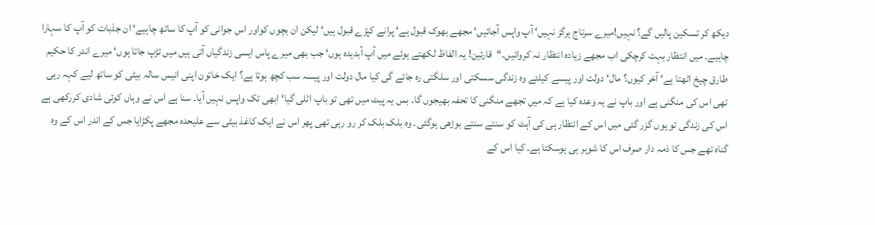دیکھ کر تسکین پالیں گے؟ نہیں!میرے سرتاج ہرگز نہیں‘ آپ واپس آجائیں‘ مجھے بھوک قبول ہے‘ پرانے کپڑے قبول ہیں‘ لیکن ان بچوں کواور اس جوانی کو آپ کا ساتھ چاہیے‘ ان جذبات کو آپ کا سہارا چاہیے۔ میں انتظار بہت کرچکی اب مجھے زیادہ انتظار نہ کروائیں۔‘‘قارئین! یہ الفاظ لکھتے ہوئے میں آپ آبدیدہ ہوں‘ جب بھی میرے پاس ایسی زندگیاں آتی ہیں میں تڑپ جاتا ہوں‘ میرے اندر کا حکیم طارق چیخ اٹھتا ہے‘ آخر کیوں؟ مال‘ دولت اور پیسے کیلئے وہ زندگی سسکتی اور سلگتی رہ جائے گی کیا مال دولت اور پیسہ سب کچھ ہوتا ہے؟ ایک خاتون اپنی انیس سالہ بیٹی کو ساتھ لیے کہہ رہی تھی اس کی منگنی ہے اور باپ نے یہ وعدہ کیا ہے کہ میں تجھے منگنی کا تحفہ بھیجوں گا۔ بس یہ پیٹ میں تھی تو باپ اٹلی گیا‘ ابھی تک واپس نہیں آیا۔ سنا ہے اس نے وہاں کوئی شادی کررکھی ہے اس کی زندگی تو یوں گزر گئی میں اس کے انتظار ہی کی آہٹ کو سنتے سنتے بوڑھی ہوگئی۔ وہ بلک بلک کر رو رہی تھی پھر اس نے ایک کاغذ بیٹی سے علیحدہ مجھے پکڑایا جس کے اندر اس کے وہ گناہ تھے جس کا ذمہ دار صرف اس کا شوہر ہی ہوسکتا ہے۔ کیا اس کے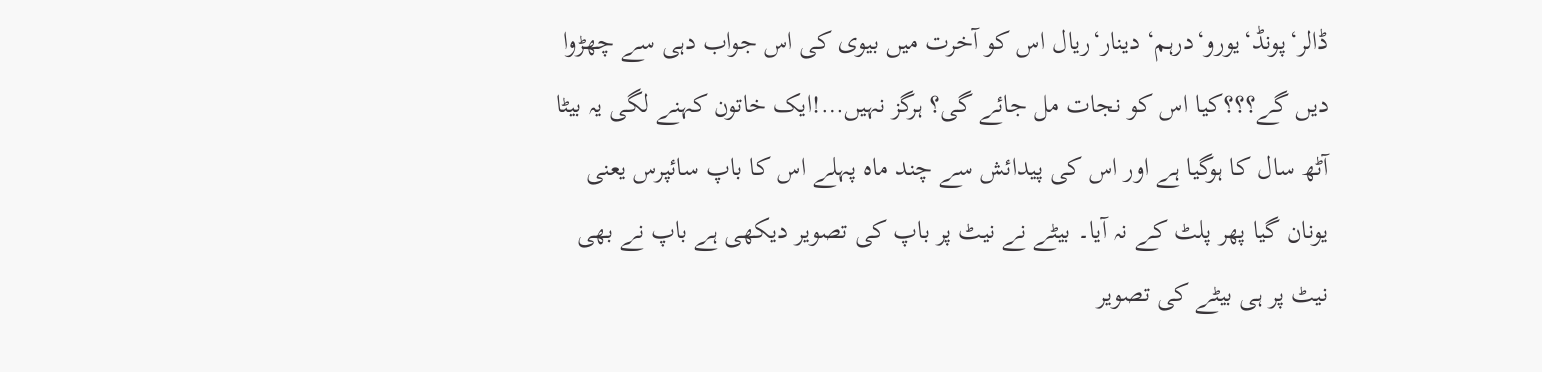ڈالر‘پونڈ‘یورو‘درہم‘ دینار‘ریال اس کو آخرت میں بیوی کی اس جواب دہی سے چھڑوا دیں گے؟؟؟کیا اس کو نجات مل جائے گی؟ ہرگز نہیں…!ایک خاتون کہنے لگی یہ بیٹا آٹھ سال کا ہوگیا ہے اور اس کی پیدائش سے چند ماہ پہلے اس کا باپ سائپرس یعنی یونان گیا پھر پلٹ کے نہ آیا۔ بیٹے نے نیٹ پر باپ کی تصویر دیکھی ہے باپ نے بھی نیٹ پر ہی بیٹے کی تصویر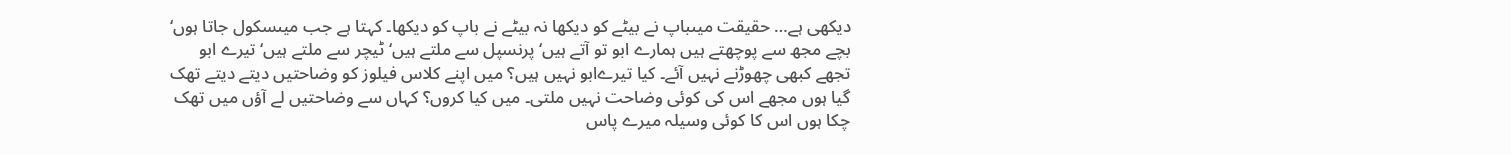دیکھی ہے… حقیقت میںباپ نے بیٹے کو دیکھا نہ بیٹے نے باپ کو دیکھا۔ کہتا ہے جب میںسکول جاتا ہوں‘ بچے مجھ سے پوچھتے ہیں ہمارے ابو تو آتے ہیں‘ پرنسپل سے ملتے ہیں‘ ٹیچر سے ملتے ہیں‘ تیرے ابو تجھے کبھی چھوڑنے نہیں آئے۔ کیا تیرےابو نہیں ہیں؟ میں اپنے کلاس فیلوز کو وضاحتیں دیتے دیتے تھک گیا ہوں مجھے اس کی کوئی وضاحت نہیں ملتی۔ میں کیا کروں؟ کہاں سے وضاحتیں لے آؤں میں تھک چکا ہوں اس کا کوئی وسیلہ میرے پاس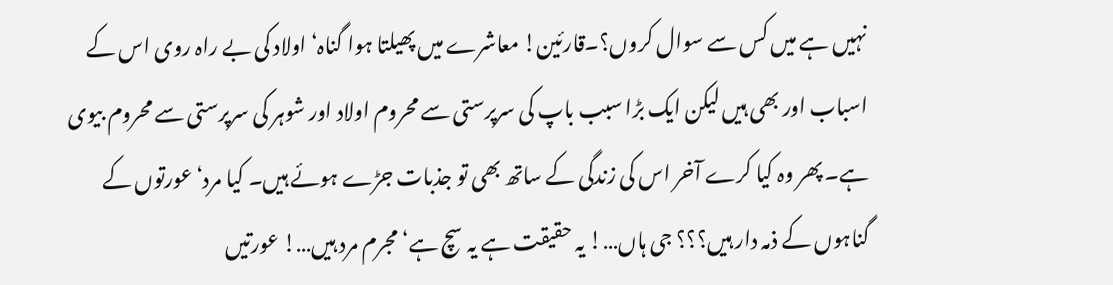نہیں ہے میں کس سے سوال کروں؟۔قارئین! معاشرے میں پھیلتا ہوا گناہ‘ اولاد کی بے راہ روی اس کے اسباب اور بھی ہیں لیکن ایک بڑا سبب باپ کی سرپرستی سے محروم اولاد اور شوہر کی سرپرستی سے محروم بیوی ہے۔ پھر وہ کیا کرے آخر اس کی زندگی کے ساتھ بھی تو جذبات جڑے ہوئے ہیں۔ کیا مرد‘ عورتوں کے گناہوں کے ذمہ دار ہیں؟؟؟ جی ہاں…! یہ حقیقت ہے یہ سچ ہے‘ مجرم مرد ہیں…! عورتیں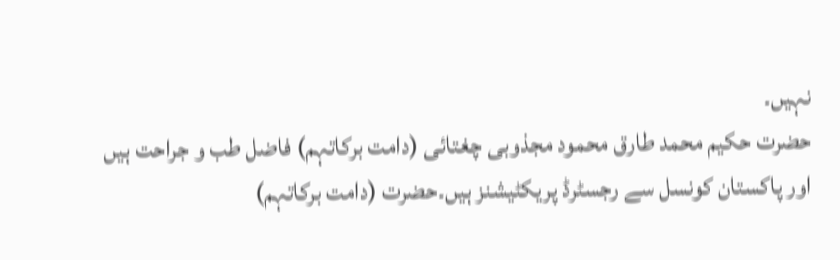نہیں۔
حضرت حکیم محمد طارق محمود مجذوبی چغتائی (دامت برکاتہم) فاضل طب و جراحت ہیں اور پاکستان کونسل سے رجسٹرڈ پریکٹیشنز ہیں۔حضرت (دامت برکاتہم)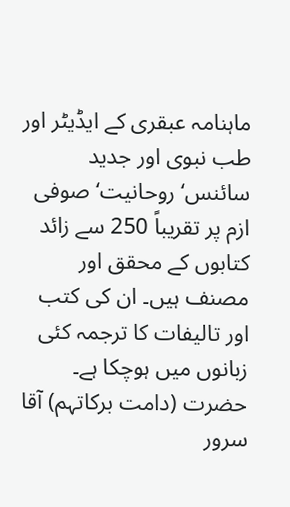ماہنامہ عبقری کے ایڈیٹر اور طب نبوی اور جدید سائنس‘ روحانیت‘ صوفی ازم پر تقریباً 250 سے زائد کتابوں کے محقق اور مصنف ہیں۔ ان کی کتب اور تالیفات کا ترجمہ کئی زبانوں میں ہوچکا ہے۔ حضرت (دامت برکاتہم) آقا سرور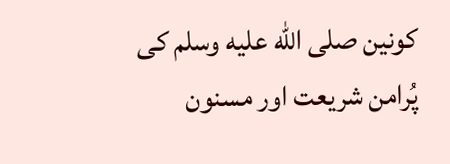کونین صلى الله عليه وسلم کی پُرامن شریعت اور مسنون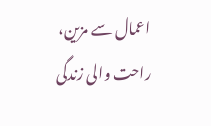اعمال سے مزین، راحت والی زندگی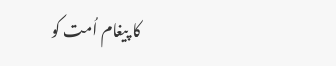کا پیغام اُمت کو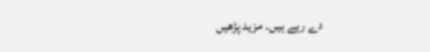دے رہے ہیں۔ مزید پڑھیں